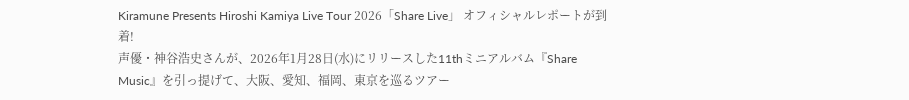Kiramune Presents Hiroshi Kamiya Live Tour 2026「Share Live」 オフィシャルレポートが到着!
声優・神谷浩史さんが、2026年1月28日(水)にリリースした11thミニアルバム『Share Music』を引っ提げて、大阪、愛知、福岡、東京を巡るツアー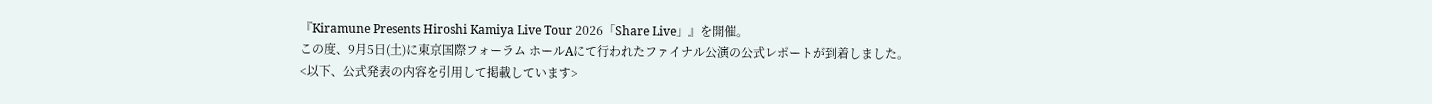『Kiramune Presents Hiroshi Kamiya Live Tour 2026「Share Live」』を開催。
この度、9月5日(土)に東京国際フォーラム ホールAにて行われたファイナル公演の公式レポートが到着しました。
<以下、公式発表の内容を引用して掲載しています>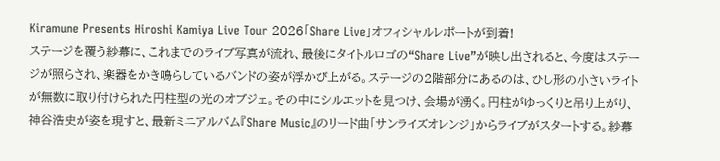Kiramune Presents Hiroshi Kamiya Live Tour 2026「Share Live」オフィシャルレポートが到着!
ステージを覆う紗幕に、これまでのライブ写真が流れ、最後にタイトルロゴの“Share Live”が映し出されると、今度はステージが照らされ、楽器をかき鳴らしているバンドの姿が浮かび上がる。ステージの2階部分にあるのは、ひし形の小さいライトが無数に取り付けられた円柱型の光のオブジェ。その中にシルエットを見つけ、会場が湧く。円柱がゆっくりと吊り上がり、神谷浩史が姿を現すと、最新ミニアルバム『Share Music』のリード曲「サンライズオレンジ」からライブがスタートする。紗幕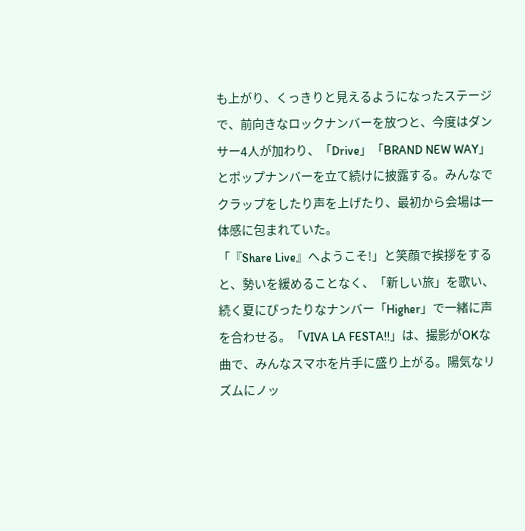も上がり、くっきりと見えるようになったステージで、前向きなロックナンバーを放つと、今度はダンサー4人が加わり、「Drive」「BRAND NEW WAY」とポップナンバーを立て続けに披露する。みんなでクラップをしたり声を上げたり、最初から会場は一体感に包まれていた。
「『Share Live』へようこそ!」と笑顔で挨拶をすると、勢いを緩めることなく、「新しい旅」を歌い、続く夏にぴったりなナンバー「Higher」で一緒に声を合わせる。「VIVA LA FESTA!!」は、撮影がOKな曲で、みんなスマホを片手に盛り上がる。陽気なリズムにノッ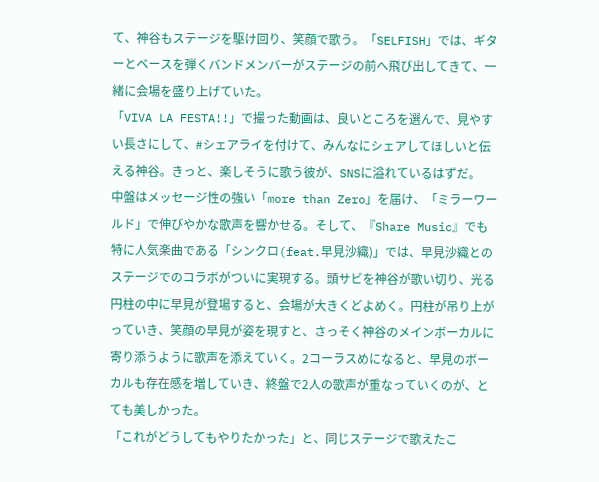て、神谷もステージを駆け回り、笑顔で歌う。「SELFISH」では、ギターとベースを弾くバンドメンバーがステージの前へ飛び出してきて、一緒に会場を盛り上げていた。
「VIVA LA FESTA!!」で撮った動画は、良いところを選んで、見やすい長さにして、#シェアライを付けて、みんなにシェアしてほしいと伝える神谷。きっと、楽しそうに歌う彼が、SNSに溢れているはずだ。
中盤はメッセージ性の強い「more than Zero」を届け、「ミラーワールド」で伸びやかな歌声を響かせる。そして、『Share Music』でも特に人気楽曲である「シンクロ(feat.早見沙織)」では、早見沙織とのステージでのコラボがついに実現する。頭サビを神谷が歌い切り、光る円柱の中に早見が登場すると、会場が大きくどよめく。円柱が吊り上がっていき、笑顔の早見が姿を現すと、さっそく神谷のメインボーカルに寄り添うように歌声を添えていく。2コーラスめになると、早見のボーカルも存在感を増していき、終盤で2人の歌声が重なっていくのが、とても美しかった。
「これがどうしてもやりたかった」と、同じステージで歌えたこ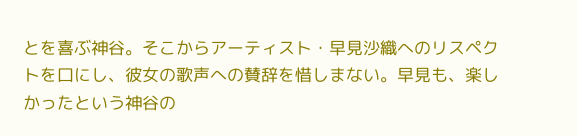とを喜ぶ神谷。そこからアーティスト・早見沙織へのリスペクトを口にし、彼女の歌声への賛辞を惜しまない。早見も、楽しかったという神谷の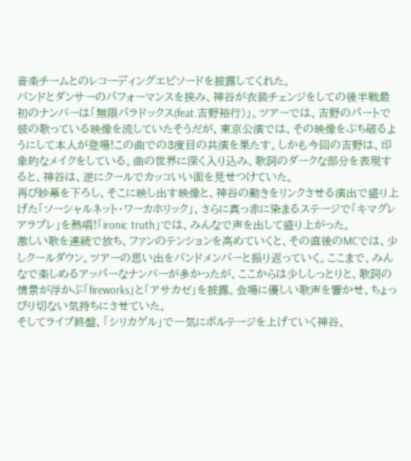音楽チームとのレコーディングエピソードを披露してくれた。
バンドとダンサーのパフォーマンスを挟み、神谷が衣装チェンジをしての後半戦最初のナンバーは「無限パラドックス(feat.吉野裕行)」。ツアーでは、吉野のパートで彼の歌っている映像を流していたそうだが、東京公演では、その映像をぶち破るようにして本人が登場!この曲での3度目の共演を果たす。しかも今回の吉野は、印象的なメイクをしている。曲の世界に深く入り込み、歌詞のダークな部分を表現すると、神谷は、逆にクールでカッコいい面を見せつけていた。
再び紗幕を下ろし、そこに映し出す映像と、神谷の動きをリンクさせる演出で盛り上げた「ソーシャルネット・ワーカホリック」、さらに真っ赤に染まるステージで「キマグレ アラブレ」を熱唱!「ironic truth」では、みんなで声を出して盛り上がった。
激しい歌を連続で放ち、ファンのテンションを高めていくと、その直後のMCでは、少しクールダウン。ツアーの思い出をバンドメンバーと振り返っていく。ここまで、みんなで楽しめるアッパーなナンバーが多かったが、ここからは少ししっとりと、歌詞の情景が浮かぶ「fireworks」と「アサカゼ」を披露。会場に優しい歌声を響かせ、ちょっぴり切ない気持ちにさせていた。
そしてライブ終盤、「シリカゲル」で一気にボルテージを上げていく神谷。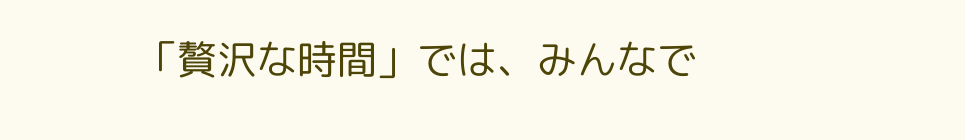「贅沢な時間」では、みんなで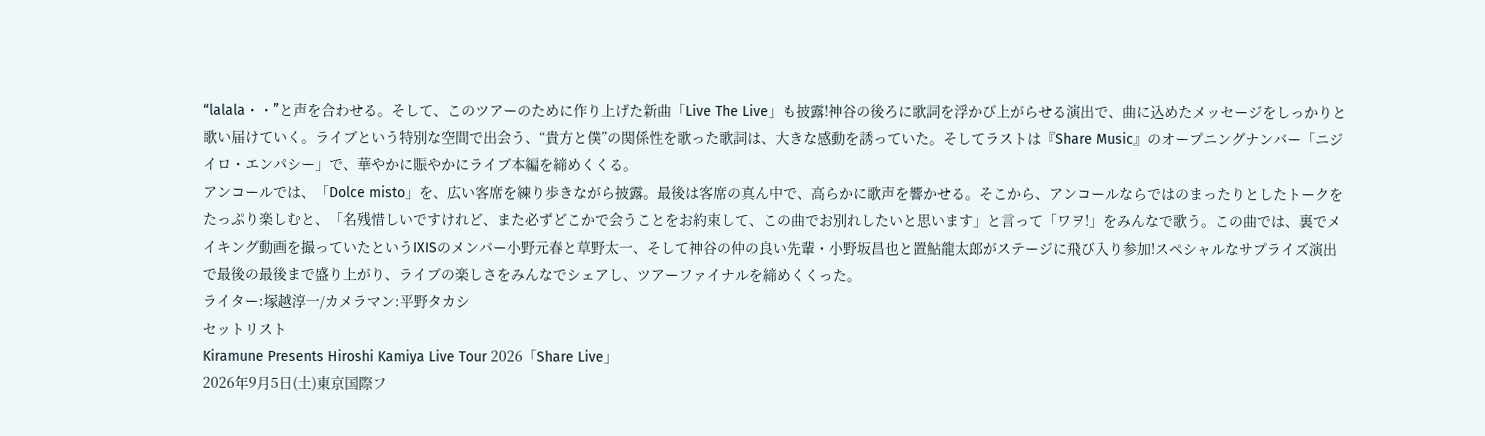“lalala・・”と声を合わせる。そして、このツアーのために作り上げた新曲「Live The Live」も披露!神谷の後ろに歌詞を浮かび上がらせる演出で、曲に込めたメッセージをしっかりと歌い届けていく。ライブという特別な空間で出会う、“貴方と僕”の関係性を歌った歌詞は、大きな感動を誘っていた。そしてラストは『Share Music』のオープニングナンバー「ニジイロ・エンパシー」で、華やかに賑やかにライブ本編を締めくくる。
アンコールでは、「Dolce misto」を、広い客席を練り歩きながら披露。最後は客席の真ん中で、高らかに歌声を響かせる。そこから、アンコールならではのまったりとしたトークをたっぷり楽しむと、「名残惜しいですけれど、また必ずどこかで会うことをお約束して、この曲でお別れしたいと思います」と言って「ワヲ!」をみんなで歌う。この曲では、裏でメイキング動画を撮っていたというIXISのメンバー小野元春と草野太一、そして神谷の仲の良い先輩・小野坂昌也と置鮎龍太郎がステージに飛び入り参加!スペシャルなサプライズ演出で最後の最後まで盛り上がり、ライブの楽しさをみんなでシェアし、ツアーファイナルを締めくくった。
ライター:塚越淳一/カメラマン:平野タカシ
セットリスト
Kiramune Presents Hiroshi Kamiya Live Tour 2026「Share Live」
2026年9月5日(土)東京国際フ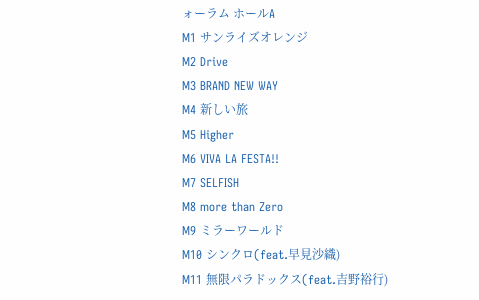ォーラム ホールA
M1 サンライズオレンジ
M2 Drive
M3 BRAND NEW WAY
M4 新しい旅
M5 Higher
M6 VIVA LA FESTA!!
M7 SELFISH
M8 more than Zero
M9 ミラーワールド
M10 シンクロ(feat.早見沙織)
M11 無限パラドックス(feat.吉野裕行)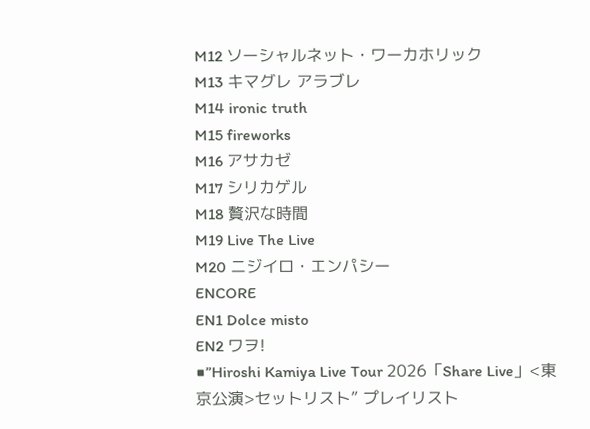M12 ソーシャルネット・ワーカホリック
M13 キマグレ アラブレ
M14 ironic truth
M15 fireworks
M16 アサカゼ
M17 シリカゲル
M18 贅沢な時間
M19 Live The Live
M20 ニジイロ・エンパシー
ENCORE
EN1 Dolce misto
EN2 ワヲ!
■”Hiroshi Kamiya Live Tour 2026「Share Live」<東京公演>セットリスト” プレイリスト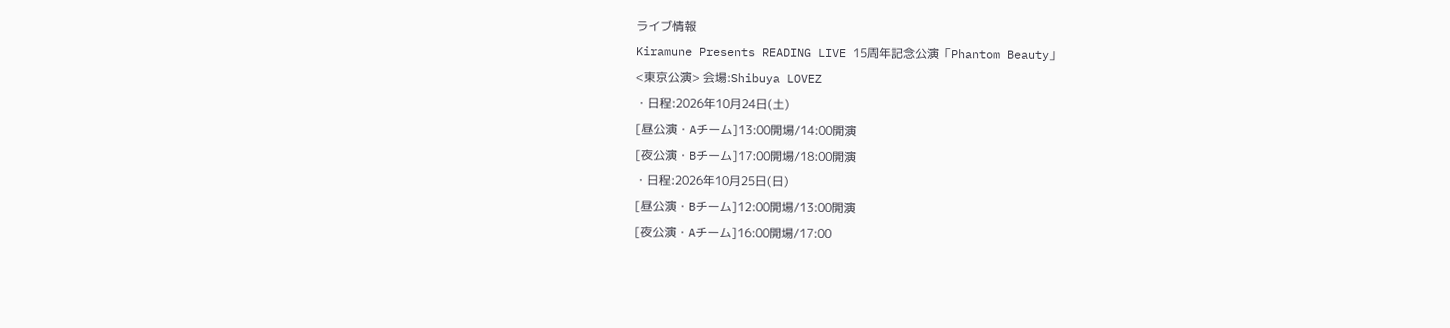ライブ情報
Kiramune Presents READING LIVE 15周年記念公演「Phantom Beauty」
<東京公演> 会場:Shibuya LOVEZ
・日程:2026年10月24日(土)
[昼公演・Aチーム]13:00開場/14:00開演
[夜公演・Bチーム]17:00開場/18:00開演
・日程:2026年10月25日(日)
[昼公演・Bチーム]12:00開場/13:00開演
[夜公演・Aチーム]16:00開場/17:00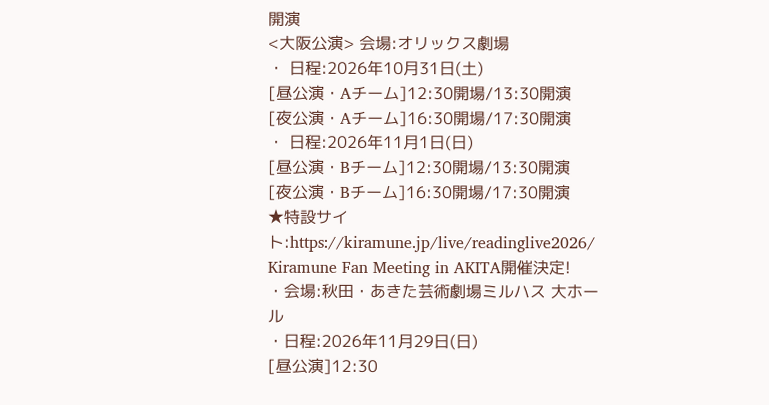開演
<大阪公演> 会場:オリックス劇場
・ 日程:2026年10月31日(土)
[昼公演・Aチーム]12:30開場/13:30開演
[夜公演・Aチーム]16:30開場/17:30開演
・ 日程:2026年11月1日(日)
[昼公演・Bチーム]12:30開場/13:30開演
[夜公演・Bチーム]16:30開場/17:30開演
★特設サイト:https://kiramune.jp/live/readinglive2026/
Kiramune Fan Meeting in AKITA開催決定!
・会場:秋田・あきた芸術劇場ミルハス 大ホール
・日程:2026年11月29日(日)
[昼公演]12:30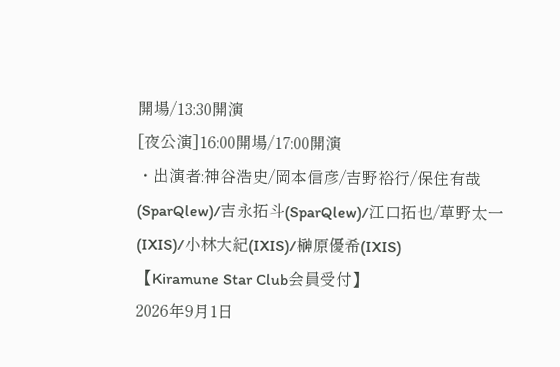開場/13:30開演
[夜公演]16:00開場/17:00開演
・出演者:神谷浩史/岡本信彦/吉野裕行/保住有哉(SparQlew)/吉永拓斗(SparQlew)/江口拓也/草野太一(IXIS)/小林大紀(IXIS)/榊原優希(IXIS)
【Kiramune Star Club会員受付】
2026年9月1日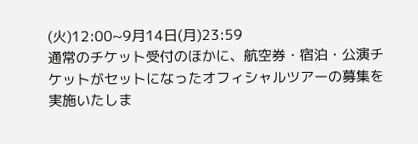(火)12:00~9月14日(月)23:59
通常のチケット受付のほかに、航空券・宿泊・公演チケットがセットになったオフィシャルツアーの募集を実施いたしま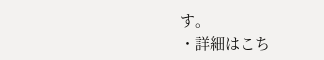す。
・詳細はこち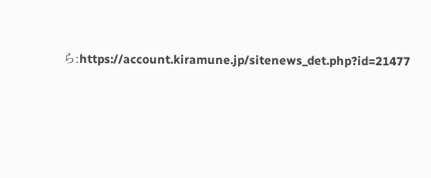ら:https://account.kiramune.jp/sitenews_det.php?id=21477